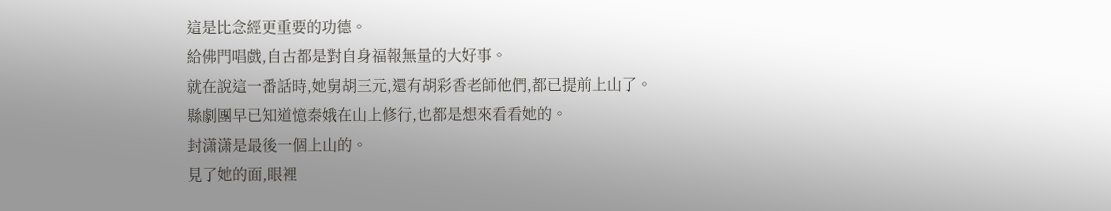這是比念經更重要的功德。
給佛門唱戲,自古都是對自身福報無量的大好事。
就在說這一番話時,她舅胡三元,還有胡彩香老師他們,都已提前上山了。
縣劇團早已知道憶秦娥在山上修行,也都是想來看看她的。
封潇潇是最後一個上山的。
見了她的面,眼裡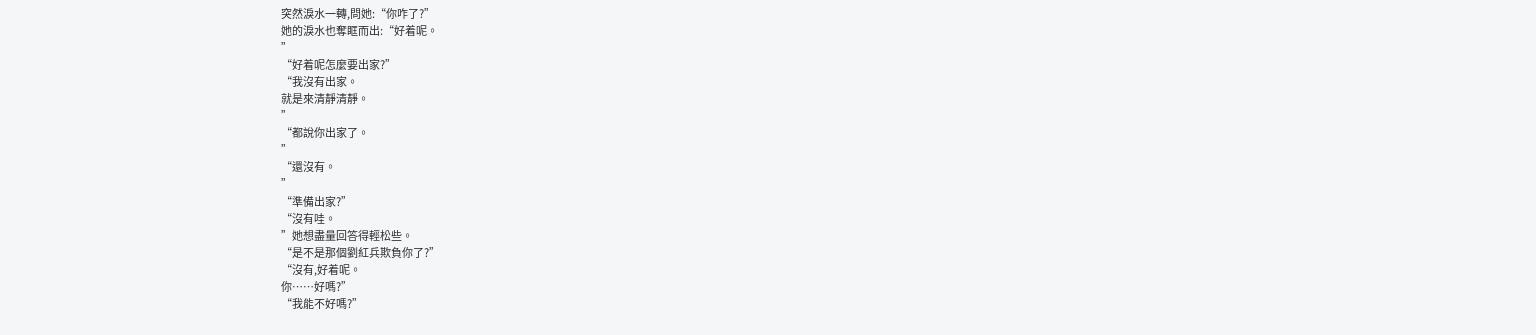突然淚水一轉,問她:“你咋了?”
她的淚水也奪眶而出:“好着呢。
”
“好着呢怎麼要出家?”
“我沒有出家。
就是來清靜清靜。
”
“都說你出家了。
”
“還沒有。
”
“準備出家?”
“沒有哇。
”她想盡量回答得輕松些。
“是不是那個劉紅兵欺負你了?”
“沒有,好着呢。
你……好嗎?”
“我能不好嗎?”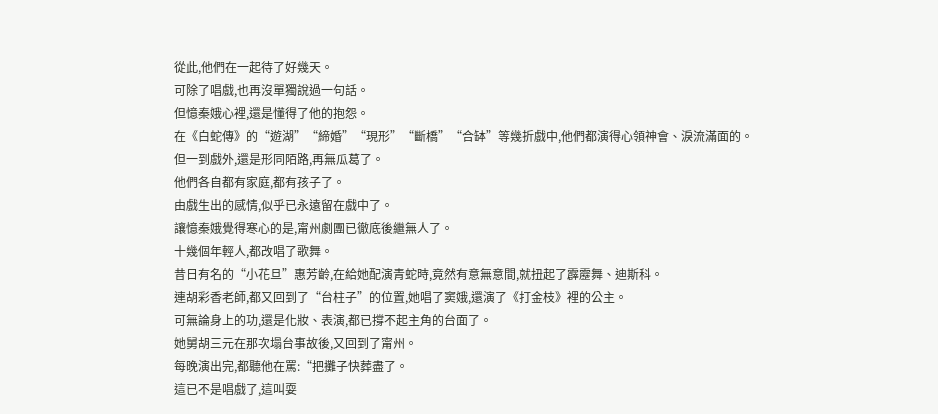從此,他們在一起待了好幾天。
可除了唱戲,也再沒單獨說過一句話。
但憶秦娥心裡,還是懂得了他的抱怨。
在《白蛇傳》的“遊湖”“締婚”“現形”“斷橋”“合缽”等幾折戲中,他們都演得心領神會、淚流滿面的。
但一到戲外,還是形同陌路,再無瓜葛了。
他們各自都有家庭,都有孩子了。
由戲生出的感情,似乎已永遠留在戲中了。
讓憶秦娥覺得寒心的是,甯州劇團已徹底後繼無人了。
十幾個年輕人,都改唱了歌舞。
昔日有名的“小花旦”惠芳齡,在給她配演青蛇時,竟然有意無意間,就扭起了霹靂舞、迪斯科。
連胡彩香老師,都又回到了“台柱子”的位置,她唱了窦娥,還演了《打金枝》裡的公主。
可無論身上的功,還是化妝、表演,都已撐不起主角的台面了。
她舅胡三元在那次塌台事故後,又回到了甯州。
每晚演出完,都聽他在罵:“把攤子快葬盡了。
這已不是唱戲了,這叫耍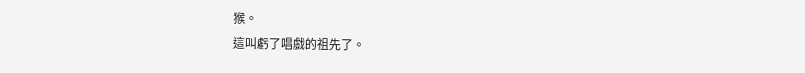猴。
這叫虧了唱戲的祖先了。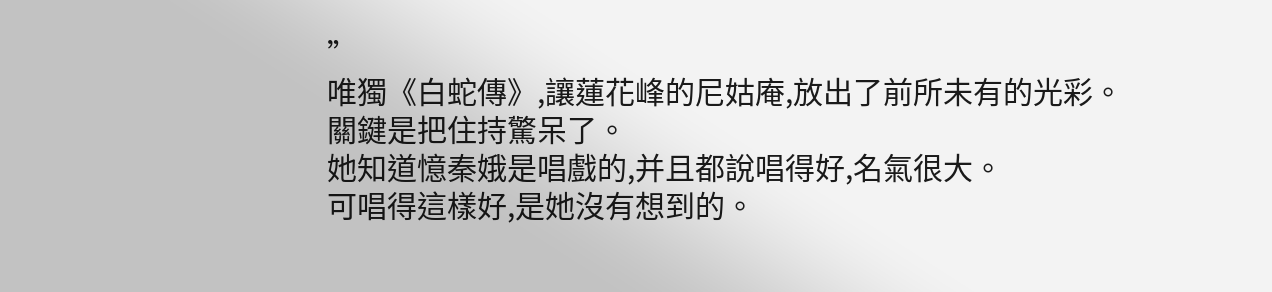”
唯獨《白蛇傳》,讓蓮花峰的尼姑庵,放出了前所未有的光彩。
關鍵是把住持驚呆了。
她知道憶秦娥是唱戲的,并且都說唱得好,名氣很大。
可唱得這樣好,是她沒有想到的。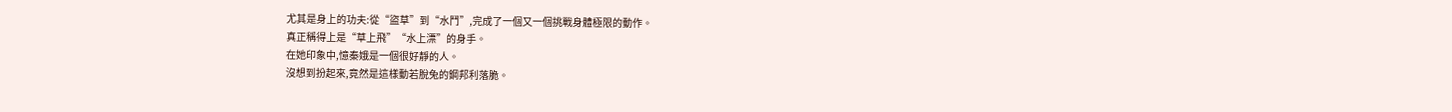尤其是身上的功夫:從“盜草”到“水鬥”,完成了一個又一個挑戰身體極限的動作。
真正稱得上是“草上飛”“水上漂”的身手。
在她印象中,憶秦娥是一個很好靜的人。
沒想到扮起來,竟然是這樣動若脫兔的鋼邦利落脆。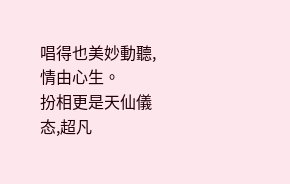唱得也美妙動聽,情由心生。
扮相更是天仙儀态,超凡